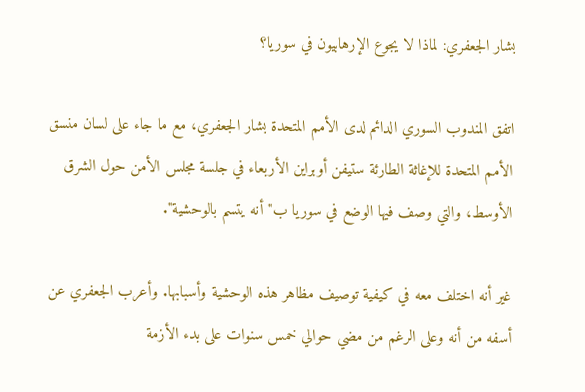بشار الجعفري: لماذا لا يجوع الإرهابيون في سوريا؟

اتفق المندوب السوري الدائم لدى الأمم المتحدة بشار الجعفري، مع ما جاء على لسان منسق الأمم المتحدة للإغاثة الطارئة ستيفن أوبراين الأربعاء في جلسة مجلس الأمن حول الشرق الأوسط، والتي وصف فيها الوضع في سوريا ب"أنه يتسم بالوحشية".

غير أنه اختلف معه في كيفية توصيف مظاهر هذه الوحشية وأسبابها. وأعرب الجعفري عن أسفه من أنه وعلى الرغم من مضي حوالي خمس سنوات على بدء الأزمة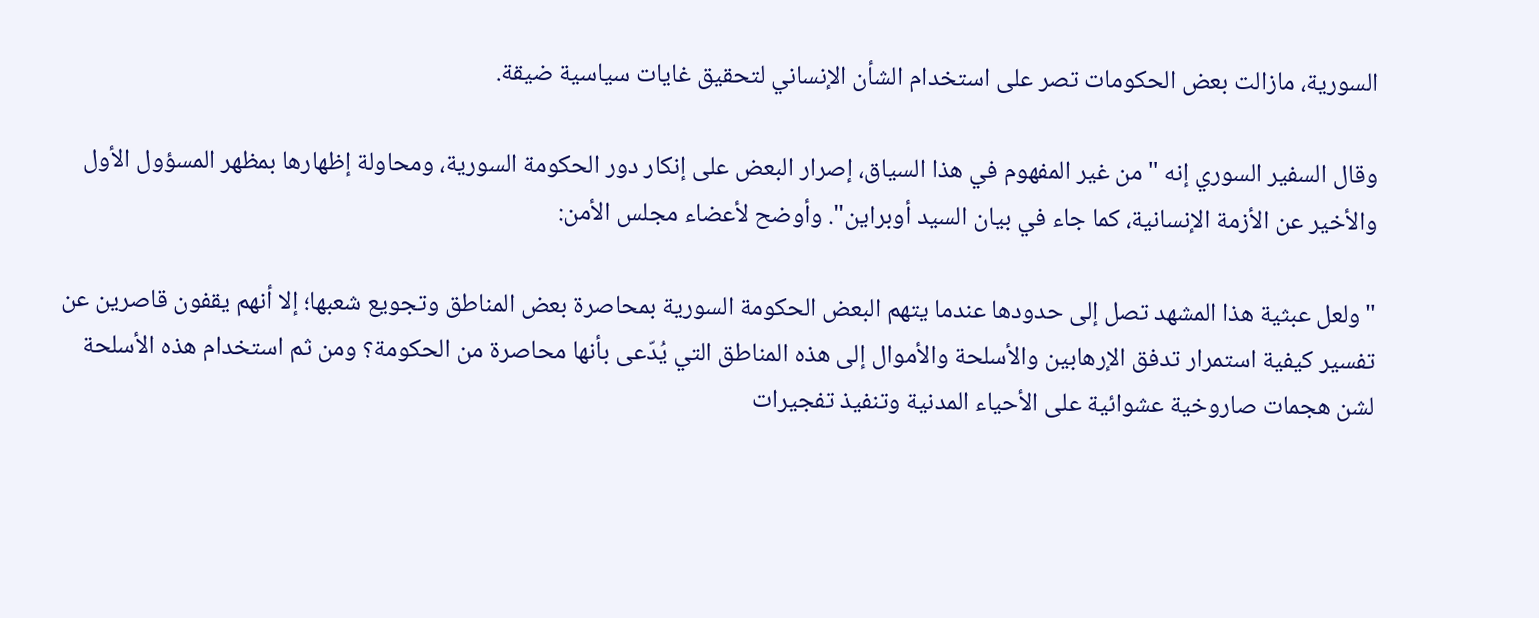السورية، مازالت بعض الحكومات تصر على استخدام الشأن الإنساني لتحقيق غايات سياسية ضيقة.

وقال السفير السوري إنه "من غير المفهوم في هذا السياق، إصرار البعض على إنكار دور الحكومة السورية، ومحاولة إظهارها بمظهر المسؤول الأول والأخير عن الأزمة الإنسانية، كما جاء في بيان السيد أوبراين". وأوضح لأعضاء مجلس الأمن:

"ولعل عبثية هذا المشهد تصل إلى حدودها عندما يتهم البعض الحكومة السورية بمحاصرة بعض المناطق وتجويع شعبها؛ إلا أنهم يقفون قاصرين عن تفسير كيفية استمرار تدفق الإرهابين والأسلحة والأموال إلى هذه المناطق التي يُدّعى بأنها محاصرة من الحكومة؟ ومن ثم استخدام هذه الأسلحة لشن هجمات صاروخية عشوائية على الأحياء المدنية وتنفيذ تفجيرات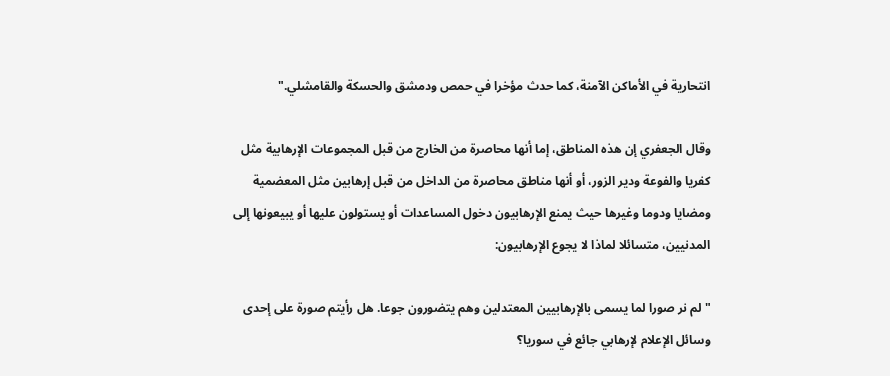انتحارية في الأماكن الآمنة، كما حدث مؤخرا في حمص ودمشق والحسكة والقامشلي."

وقال الجعفري إن هذه المناطق، إما أنها محاصرة من الخارج من قبل المجموعات الإرهابية مثل كفريا والفوعة ودير الزور، أو أنها مناطق محاصرة من الداخل من قبل إرهابين مثل المعضمية ومضايا ودوما وغيرها حيث يمنع الإرهابيون دخول المساعدات أو يستولون عليها أو يبيعونها إلى المدنيين، متسائلا لماذا لا يجوع الإرهابيون:

"لم نر صورا لما يسمى بالإرهابيين المعتدلين وهم يتضورون جوعا. هل رأيتم صورة على إحدى وسائل الإعلام لإرهابي جائع في سوريا؟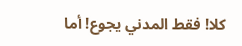كلا! فقط المدني يجوع! أما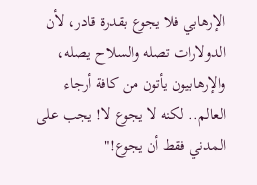الإرهابي فلا يجوع بقدرة قادر، لأن الدولارات تصله والسلاح يصله، والإرهابيون يأتون من كافة أرجاء العالم.. لكنه لا يجوع لا! يجب على المدني فقط أن يجوع!"